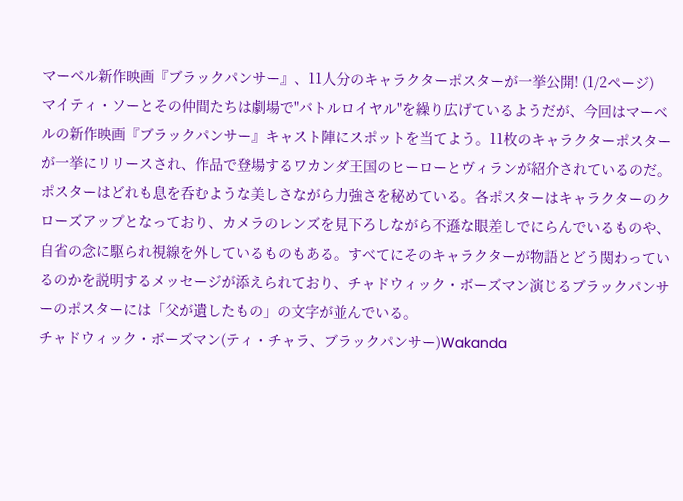マーベル新作映画『ブラックパンサー』、11人分のキャラクターポスターが一挙公開! (1/2ページ)
マイティ・ソーとその仲間たちは劇場で"バトルロイヤル"を繰り広げているようだが、今回はマーベルの新作映画『ブラックパンサー』キャスト陣にスポットを当てよう。11枚のキャラクターポスターが一挙にリリースされ、作品で登場するワカンダ王国のヒーローとヴィランが紹介されているのだ。
ポスターはどれも息を呑むような美しさながら力強さを秘めている。各ポスターはキャラクターのクローズアップとなっており、カメラのレンズを見下ろしながら不遜な眼差しでにらんでいるものや、自省の念に駆られ視線を外しているものもある。すべてにそのキャラクターが物語とどう関わっているのかを説明するメッセージが添えられており、チャドウィック・ボーズマン演じるブラックパンサーのポスターには「父が遺したもの」の文字が並んでいる。
チャドウィック・ボーズマン(ティ・チャラ、ブラックパンサー)Wakanda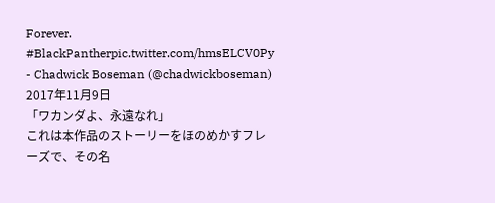Forever. #BlackPantherpic.twitter.com/hmsELCV0Py
- Chadwick Boseman (@chadwickboseman) 2017年11月9日
「ワカンダよ、永遠なれ」
これは本作品のストーリーをほのめかすフレーズで、その名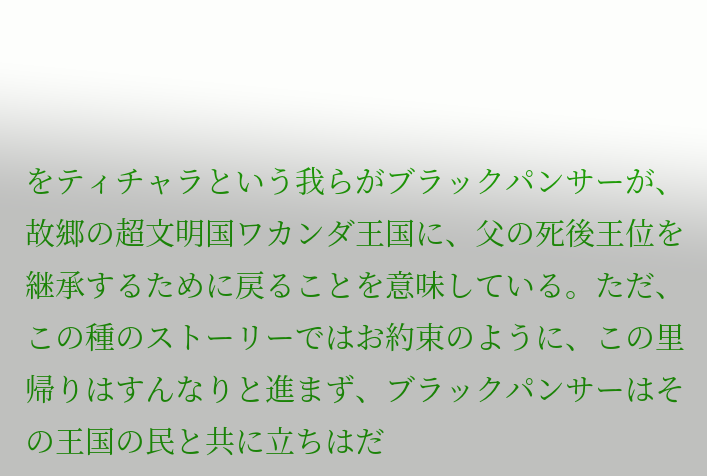をティチャラという我らがブラックパンサーが、故郷の超文明国ワカンダ王国に、父の死後王位を継承するために戻ることを意味している。ただ、この種のストーリーではお約束のように、この里帰りはすんなりと進まず、ブラックパンサーはその王国の民と共に立ちはだ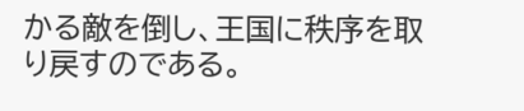かる敵を倒し、王国に秩序を取り戻すのである。